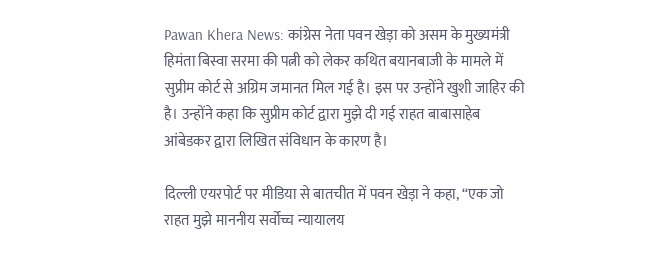Pawan Khera News: कांग्रेस नेता पवन खेड़ा को असम के मुख्यमंत्री हिमंता बिस्वा सरमा की पत्नी को लेकर कथित बयानबाजी के मामले में सुप्रीम कोर्ट से अग्रिम जमानत मिल गई है। इस पर उन्होंने खुशी जाहिर की है। उन्होंने कहा कि सुप्रीम कोर्ट द्वारा मुझे दी गई राहत बाबासाहेब आंबेडकर द्वारा लिखित संविधान के कारण है।

दिल्ली एयरपोर्ट पर मीडिया से बातचीत में पवन खेड़ा ने कहा, “एक जो राहत मुझे माननीय सर्वोच्च न्यायालय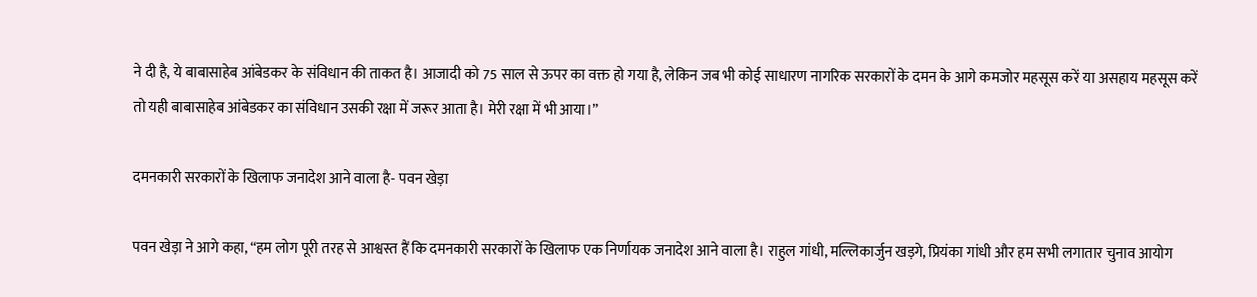ने दी है, ये बाबासाहेब आंबेडकर के संविधान की ताकत है। आजादी को 75 साल से ऊपर का वक्त हो गया है, लेकिन जब भी कोई साधारण नागरिक सरकारों के दमन के आगे कमजोर महसूस करें या असहाय महसूस करें तो यही बाबासाहेब आंबेडकर का संविधान उसकी रक्षा में जरूर आता है। मेरी रक्षा में भी आया।”

दमनकारी सरकारों के खिलाफ जनादेश आने वाला है- पवन खेड़ा

पवन खेड़ा ने आगे कहा, “हम लोग पूरी तरह से आश्वस्त हैं कि दमनकारी सरकारों के खिलाफ एक निर्णायक जनादेश आने वाला है। राहुल गांधी, मल्लिकार्जुन खड़गे, प्रियंका गांधी और हम सभी लगातार चुनाव आयोग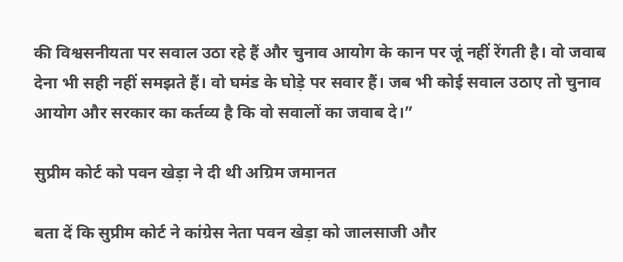की विश्वसनीयता पर सवाल उठा रहे हैं और चुनाव आयोग के कान पर जूं नहीं रेंगती है। वो जवाब देना भी सही नहीं समझते हैं। वो घमंड के घोड़े पर सवार हैं। जब भी कोई सवाल उठाए तो चुनाव आयोग और सरकार का कर्तव्य है कि वो सवालों का जवाब दे।”

सुप्रीम कोर्ट को पवन खेड़ा ने दी थी अग्रिम जमानत

बता दें कि सुप्रीम कोर्ट ने कांग्रेस नेता पवन खेड़ा को जालसाजी और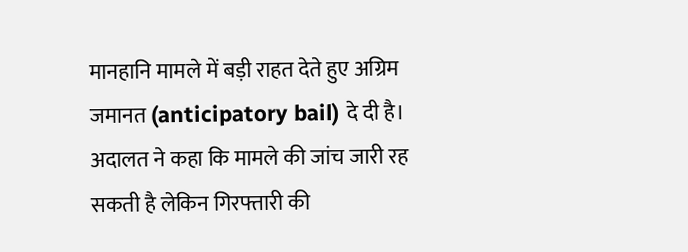मानहानि मामले में बड़ी राहत देते हुए अग्रिम जमानत (anticipatory bail) दे दी है। अदालत ने कहा कि मामले की जांच जारी रह सकती है लेकिन गिरफ्तारी की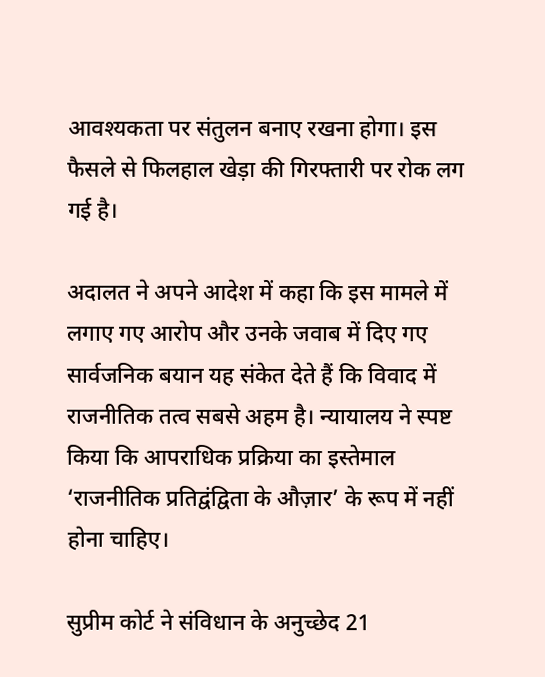आवश्यकता पर संतुलन बनाए रखना होगा। इस फैसले से फिलहाल खेड़ा की गिरफ्तारी पर रोक लग गई है।

अदालत ने अपने आदेश में कहा कि इस मामले में लगाए गए आरोप और उनके जवाब में दिए गए सार्वजनिक बयान यह संकेत देते हैं कि विवाद में राजनीतिक तत्व सबसे अहम है। न्यायालय ने स्पष्ट किया कि आपराधिक प्रक्रिया का इस्तेमाल ‘राजनीतिक प्रतिद्वंद्विता के औज़ार’ के रूप में नहीं होना चाहिए।

सुप्रीम कोर्ट ने संविधान के अनुच्छेद 21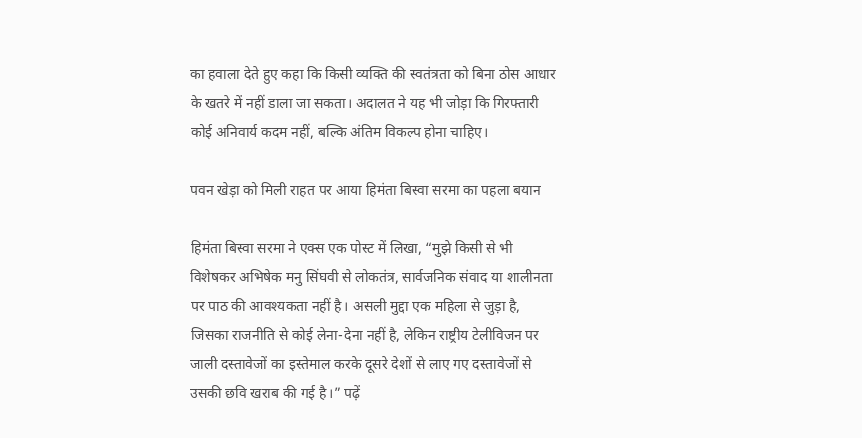का हवाला देते हुए कहा कि किसी व्यक्ति की स्वतंत्रता को बिना ठोस आधार के खतरे में नहीं डाला जा सकता। अदालत ने यह भी जोड़ा कि गिरफ्तारी कोई अनिवार्य कदम नहीं, बल्कि अंतिम विकल्प होना चाहिए।

पवन खेड़ा को मिली राहत पर आया हिमंता बिस्वा सरमा का पहला बयान

हिमंता बिस्वा सरमा ने एक्स एक पोस्ट में लिखा, “मुझे किसी से भी विशेषकर अभिषेक मनु सिंघवी से लोकतंत्र, सार्वजनिक संवाद या शालीनता पर पाठ की आवश्यकता नहीं है। असली मुद्दा एक महिला से जुड़ा है, जिसका राजनीति से कोई लेना-देना नहीं है, लेकिन राष्ट्रीय टेलीविजन पर जाली दस्तावेजों का इस्तेमाल करके दूसरे देशों से लाए गए दस्तावेजों से उसकी छवि खराब की गई है।” पढ़ें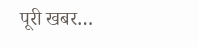पूरी खबर…